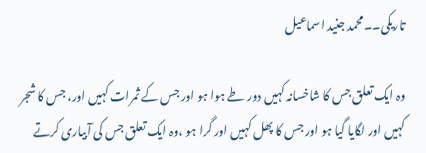تاریکی۔۔محمد جنید اسماعیل

وہ ایک تعلق جس کا شاخسانہ کہیں دور طے ہوا ہو اور جس کے ثمرات کہیں اور، جس کا شجر کہیں اور لگایا گیا ہو اور جس کا پھل کہیں اور گرا ہو ،وہ ایک تعلق جس کی آبیاری کرتے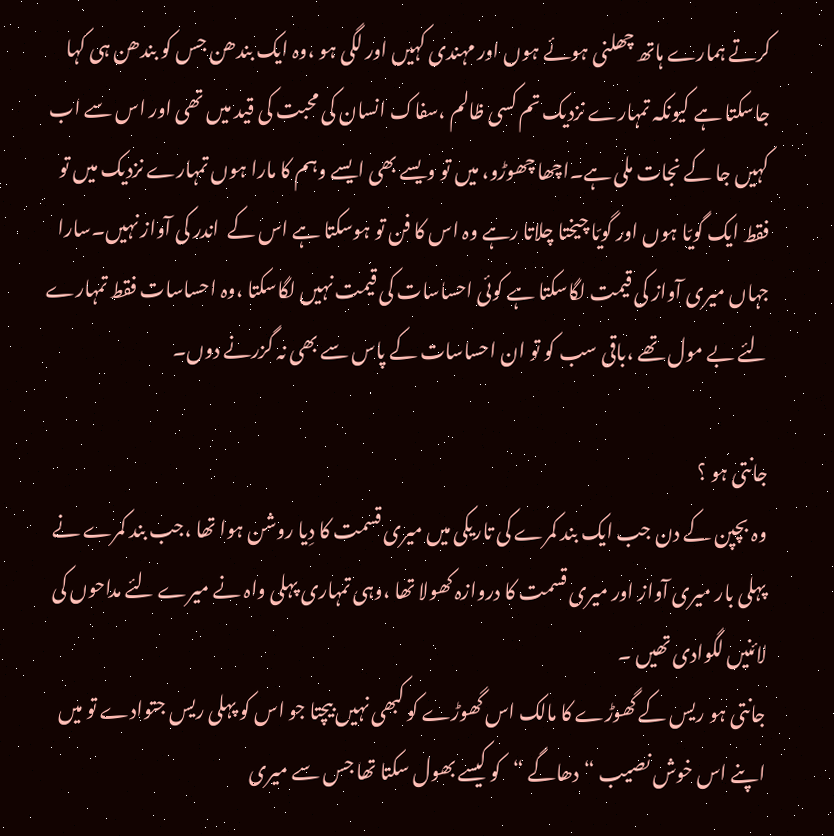کرتے ہمارے ہاتھ چھلنی ہوئے ہوں اور مہندی کہیں اور لگی ہو ،وہ ایک بندھن جس کو بندھن ہی کہا جاسکتا ہے کیونکہ تمہارے نزدیک تم کسی ظالم ،سفاک انسان کی محبت کی قید میں تھی اور اس سے اب کہیں جا کے نجات ملی ہے۔اچھا چھوڑو، میں تو ویسے بھی ایسے وہم کا مارا ہوں تمہارے نزدیک میں تو فقط ایک گویّا ہوں اور گویّا چیختا چلاتا رہے وہ اس کا فن تو ہوسکتا ہے اس کے  اندر کی آواز نہیں۔سارا جہاں میری آواز کی قیمت لگاسکتا ہے کوئی احساسات کی قیمت نہیں لگاسکتا ،وہ احساسات فقط تمہارے لئے بے مول تھے ،باقی سب کو تو ان احساسات کے پاس سے بھی نہ گزرنے دوں۔

جانتی ہو ؟
وہ بچپن کے دن جب ایک بند کمرے کی تاریکی میں میری قسمت کا دِیا روشن ہوا تھا ،جب بند کمرے نے پہلی بار میری آواز اور میری قسمت کا دروازہ کھولا تھا ،وہی تمہاری پہلی واہ نے میرے لئے مداحوں کی لائنیں لگوادی تھیں ۔
جانتی ہو ریس کے گھوڑے کا مالک اس گھوڑے کو کبھی نہیں بیچتا جو اس کو پہلی ریس جتوادے تو میں اپنے اس خوش نصیب “دھاگے “کو کیسے بھول سکتا تھا جس سے میری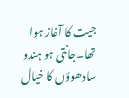جیت کا آغاز ہوا تھا۔جانتی ہو ہندو سادھوؤں کا خیال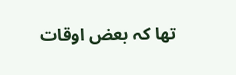تھا کہ بعض اوقات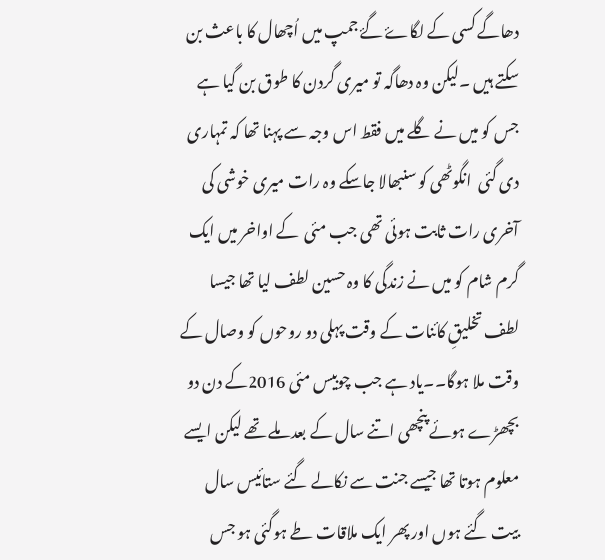دھاگے کسی کے لگاۓ گۓ جمپ میں اُچھال کا باعث بن سکتے ہیں ۔لیکن وہ دھاگہ تو میری گردن کا طوق بن گیا ہے جس کو میں نے گلے میں فقط اس وجہ سے پہنا تھا کہ تمہاری دی گئی  انگوٹھی کو سنبھالا جاسکے وہ رات میری خوشی کی آخری رات ثابت ہوئی تھی جب مئی  کے اواخر میں ایک گرم شام کو میں نے زندگی کا وہ حسین لطف لیا تھا جیسا لطف تخلیقِ کائنات کے وقت پہلی دو روحوں کو وصال کے  وقت ملا ہوگا۔۔یاد ہے جب چوبیس مئی 2016کے دن دو بچھڑے ہوئے پنچھی اتنے سال کے بعد ملے تھے لیکن ایسے معلوم ہوتا تھا جیسے جنت سے نکالے گئے ستائیس سال بیت گئے ہوں اور پھر ایک ملاقات طے ہوگئی ہو جس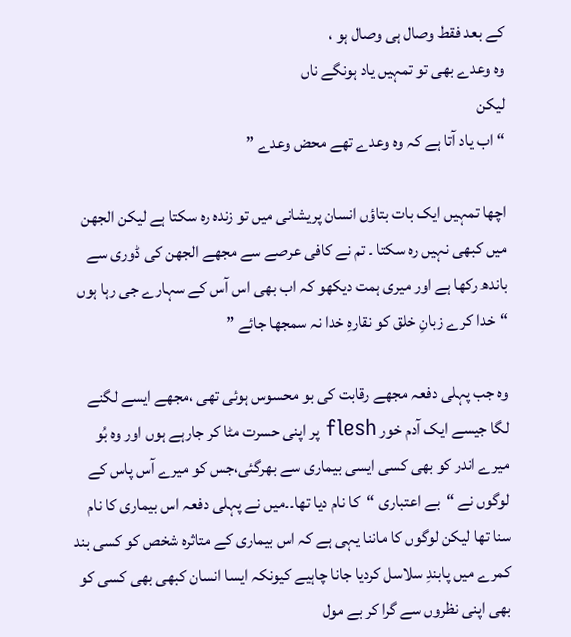کے بعد فقط وصال ہی وصال ہو ،
وہ وعدے بھی تو تمہیں یاد ہونگے ناں
لیکن
“اب یاد آتا ہے کہ وہ وعدے تھے محض وعدے ”

اچھا تمہیں ایک بات بتاؤں انسان پریشانی میں تو زندہ رہ سکتا ہے لیکن الجھن میں کبھی نہیں رہ سکتا ۔ تم نے کافی عرصے سے مجھے الجھن کی ڈوری سے باندھ رکھا ہے اور میری ہمت دیکھو کہ اب بھی اس آس کے سہارے جی رہا ہوں
“خدا کرے زبانِ خلق کو نقارہِ خدا نہ سمجھا جائے ”

وہ جب پہلی دفعہ مجھے رقابت کی بو محسوس ہوئی تھی ،مجھے ایسے لگنے لگا جیسے ایک آدم خور flesh پر اپنی حسرت مٹا کر جارہے ہوں اور وہ بُو میرے اندر کو بھی کسی ایسی بیماری سے بھرگئی،جس کو میرے آس پاس کے لوگوں نے “بے اعتباری “کا نام دیا تھا۔۔میں نے پہلی دفعہ اس بیماری کا نام سنا تھا لیکن لوگوں کا ماننا یہی ہے کہ اس بیماری کے متاثرہ شخص کو کسی بند کمرے میں پابندِ سلاسل کردیا جانا چاہیے کیونکہ ایسا انسان کبھی بھی کسی کو بھی اپنی نظروں سے گرا کر بے مول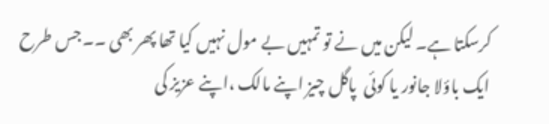کرسکتا ہے۔ لیکن میں نے تو تمہیں بے مول نہیں کیا تھا پھر بھی ۔۔جس طرح ایک باؤلا جانور یا کوئی  پاگل چیز اپنے مالک ،اپنے عزیز کی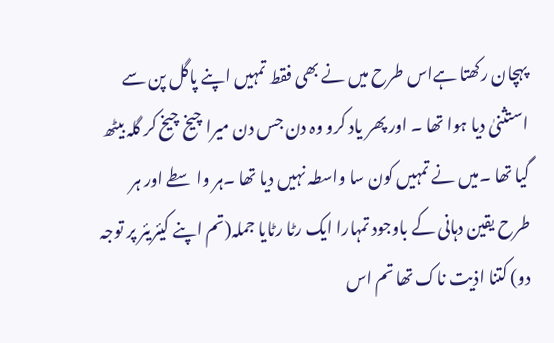پہچان رکھتا ہےاس طرح میں نے بھی فقط تمہیں اپنے پاگل پن سے استثنیٰ دیا ہوا تھا ۔ اور پھر یاد کرو وہ دن جس دن میرا چیخ چیخ کر گلہ بیٹھ گیا تھا ۔میں نے تمہیں کون سا واسطہ نہیں دیا تھا ۔ہر واسطے اور ہر طرح یقین دہانی کے باوجود تمہارا ایک رٹا رٹایا جملہ(تم اپنے کیئریئر پر توجہ دو) کتنا اذیت ناک تھا تم اس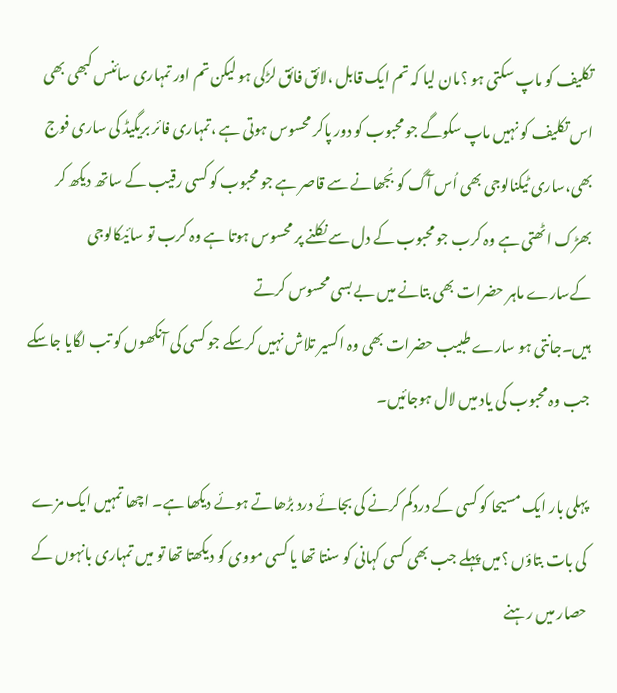تکلیف کو ماپ سکتی ہو ؟مان لیا کہ تم ایک قابل ،لائق فائق لڑکی ہو لیکن تم اور تمہاری سائنس کبھی بھی اس تکلیف کو نہیں ماپ سکوگے جو محبوب کو دور پاکر محسوس ہوتی ہے ،تمہاری فائر بریگیڈ کی ساری فوج بھی،ساری ٹیکنالوجی بھی اُس آگ کو بُجھانے سے قاصر ہے جو محبوب کو کسی رقیب کے ساتھ دیکھ کر بھڑک اٹھتی ہے وہ کرب جو محبوب کے دل سے نکلنے پر محسوس ہوتا ہے وہ کرب تو سائیکالوجی کےسارے ماہر حضرات بھی بتانے میں بے بسی محسوس کرتے
ہیں۔جانتی ہو سارے طبیب حضرات بھی وہ اکسیر تلاش نہیں کرسکے جو کسی کی آنکھوں کو تب لگایا جاسکے جب وہ محبوب کی یاد میں لال ہوجائیں۔

پہلی بار ایک مسیحا کو کسی کے دردکم کرنے کی بجائے درد بڑھاتے ہوئے دیکھا ہے۔ اچھا تمہیں ایک مزے کی بات بتاؤں ؟میں پہلے جب بھی کسی کہانی کو سنتا تھا یا کسی مووی کو دیکھتا تھا تو میں تمہاری بانہوں کے حصار میں رہنے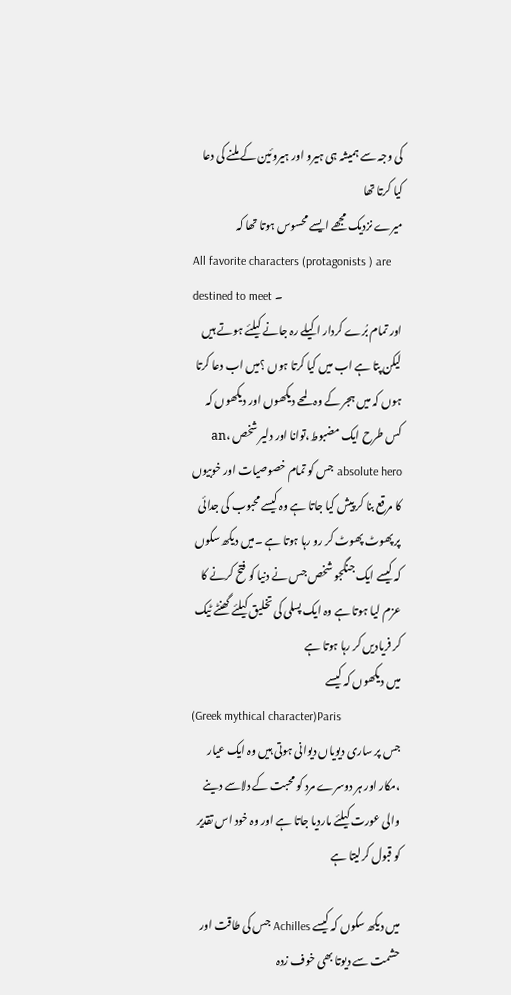کی وجہ سے ہمیشہ ہی ہیرو اور ہیروئین کے ملنے کی دعا کیا کرتا تھا
میرے نزدیک مجھے ایسے محسوس ہوتا تھا کہ
All favorite characters (protagonists ) are destined to meet ۔
اور تمام بُرے کردار اکیلے رہ جانے کیلئے ہوتے ہیں
لیکن پتا ہے اب میں کیا کرتا ہوں ؟میں اب دعا کرتا ہوں کہ میں ہجر کے وہ لمحے دیکھوں اور دیکھوں کہ کس طرح ایک مضبوط،توانا اور دلیر شخص ،an absolute hero جس کو تمام خصوصیات اور خوبیوں کا مرقع بنا کر پیش کیا جاتا ہے وہ کیسے محبوب کی جدائی پر پھوٹ پھوٹ کر رو رہا ہوتا ہے ۔میں دیکھ سکوں کہ کیسے ایک جنگجو شخص جس نے دنیا کو فتح کرنے کا عزم لیا ہوتا ہے وہ ایک پسلی کی تخلیق کیلئے گھنٹے ٹیک کر فریادیں کر رہا ہوتا ہے
میں دیکھوں کہ کیسے
(Greek mythical character)Paris
جس پر ساری دیویاں دیوانی ہوتی ہیں وہ ایک عیار ،مکار اور ہر دوسرے مرد کو محبت کے دلاسے دینے والی عورت کیلئے ماردیا جاتا ہے اور وہ خود اس تقدیر کو قبول کرلیتا ہے

میں دیکھ سکوں کہ کیسے Achilles جس کی طاقت اور حشمت سے دیوتا بھی خوف زدہ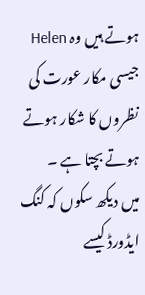ہوتے ہیں وہ Helen جیسی مکار عورت کی نظروں کا شکار ہوتے ہوتے بچتا ہے ۔
میں دیکھ سکوں کہ کنگ ایڈورڈ کیسے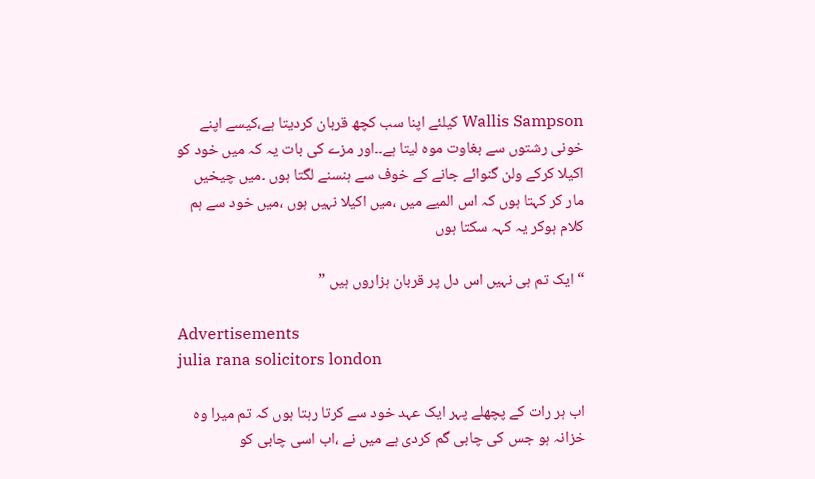Wallis Sampson کیلئے اپنا سب کچھ قربان کردیتا ہے،کیسے اپنے خونی رشتوں سے بغاوت موہ لیتا ہے۔۔اور مزے کی بات یہ کہ میں خود کو اکیلا کرکے ولن گنوائے جانے کے خوف سے ہنسنے لگتا ہوں ۔میں چیخیں مار کر کہتا ہوں کہ اس المیے میں ،میں اکیلا نہیں ہوں ،میں خود سے ہم کلام ہوکر یہ کہہ سکتا ہوں

“ایک تم ہی نہیں اس دل پر قربان ہزاروں ہیں ”

Advertisements
julia rana solicitors london

اب ہر رات کے پچھلے پہر ایک عہد خود سے کرتا رہتا ہوں کہ تم میرا وہ خزانہ ہو جس کی چابی گم کردی ہے میں نے ،اب اسی چابی کو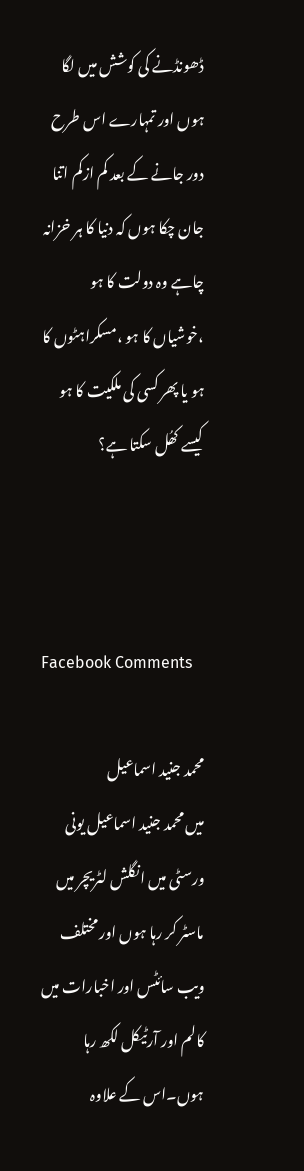ڈھونڈنے کی کوشش میں لگا ہوں اور تمہارے اس طرح دور جانے کے بعد کم ازکم اتنا جان چکا ہوں کہ دنیا کا ہر خزانہ چاہے وہ دولت کا ہو ،خوشیاں کا ہو ،مسکراہٹوں کا ہو یا پھر کسی کی ملکیت کا ہو کیسے کھُل سکتا ہے؟



Facebook Comments

محمد جنید اسماعیل
میں محمد جنید اسماعیل یونی ورسٹی میں انگلش لٹریچر میں ماسٹر کر رہا ہوں اور مختلف ویب سائٹس اور اخبارات میں کالم اور آرٹیکل لکھ رہا ہوں۔اس کے علاوہ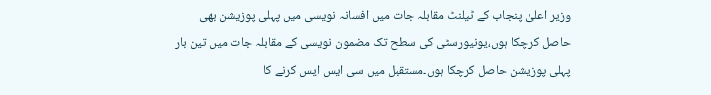وزیر اعلیٰ پنجاب کے ٹیلنٹ مقابلہ جات میں افسانہ نویسی میں پہلی پوزیشن بھی حاصل کرچکا ہوں،یونیورسٹی کی سطح تک مضمون نویسی کے مقابلہ جات میں تین بار پہلی پوزیشن حاصل کرچکا ہوں۔مستقبل میں سی ایس ایس کرنے کا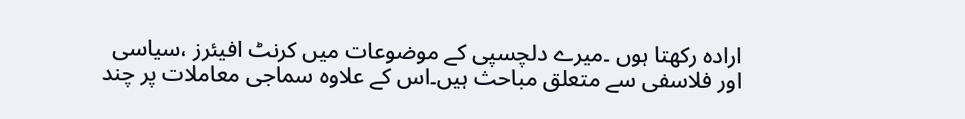ارادہ رکھتا ہوں ۔میرے دلچسپی کے موضوعات میں کرنٹ افیئرز ،سیاسی اور فلاسفی سے متعلق مباحث ہیں۔اس کے علاوہ سماجی معاملات پر چند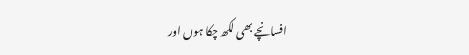افسانچے بھی لکھ چکا ہوں اور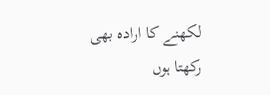لکھنے کا ارادہ بھی رکھتا ہوں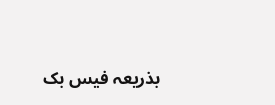بذریعہ فیس بک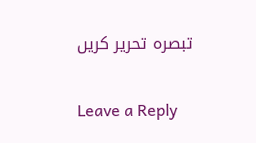تبصرہ تحریر کریں

Leave a Reply